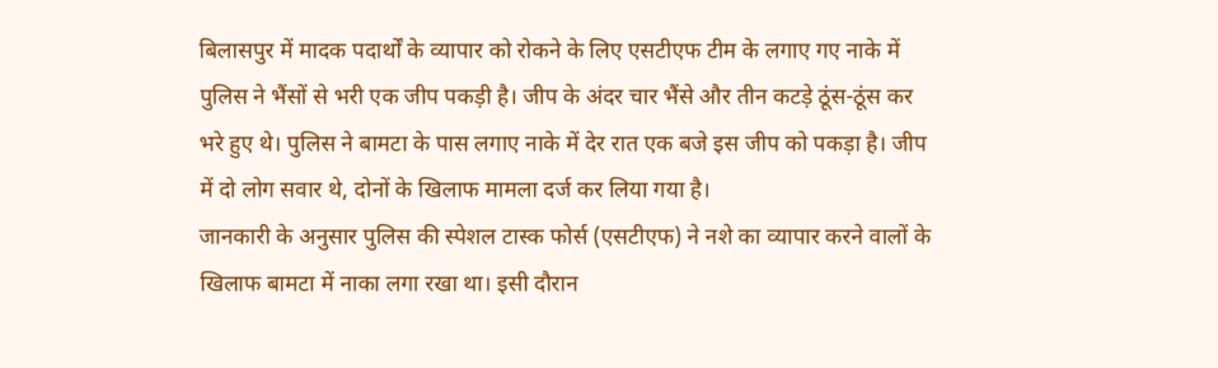बिलासपुर में मादक पदार्थों के व्यापार को रोकने के लिए एसटीएफ टीम के लगाए गए नाके में पुलिस ने भैंसों से भरी एक जीप पकड़ी है। जीप के अंदर चार भैंसे और तीन कटड़े ठूंस-ठूंस कर भरे हुए थे। पुलिस ने बामटा के पास लगाए नाके में देर रात एक बजे इस जीप को पकड़ा है। जीप में दो लोग सवार थे, दोनों के खिलाफ मामला दर्ज कर लिया गया है।
जानकारी के अनुसार पुलिस की स्पेशल टास्क फोर्स (एसटीएफ) ने नशे का व्यापार करने वालों के खिलाफ बामटा में नाका लगा रखा था। इसी दौरान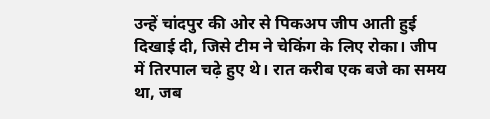उन्हें चांदपुर की ओर से पिकअप जीप आती हुई दिखाई दी, जिसे टीम ने चेकिंग के लिए रोका। जीप में तिरपाल चढ़े हुए थे। रात करीब एक बजे का समय था, जब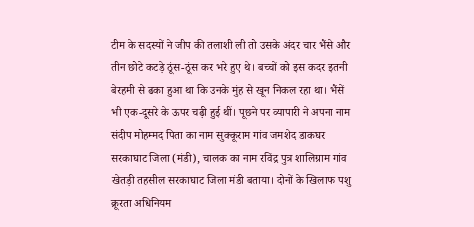टीम के सदस्यों ने जीप की तलाशी ली तो उसके अंदर चार भैंसे और तीन छोटे कटड़े ठूंस-ठूंस कर भरे हुए थे। बच्चों को इस कदर इतनी बेरहमी से ढका हुआ था कि उनके मुंह से खून निकल रहा था। भैंसें भी एक-दूसरे के ऊपर चढ़ी हुई थीं। पूछने पर व्यापारी ने अपना नाम संदीप मोहम्मद पिता का नाम सुक्कूराम गांव जमशेद डाकघर सरकाघाट जिला (मंडी), चालक का नाम रविंद्र पुत्र शालिग्राम गांव खेतड़ी तहसील सरकाघाट जिला मंडी बताया। दोनों के खिलाफ पशु क्रूरता अधिनियम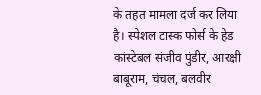के तहत मामला दर्ज कर लिया है। स्पेशल टास्क फोर्स के हेड कांस्टेबल संजीव पुंडीर, आरक्षी बाबूराम, चंचल, बलवीर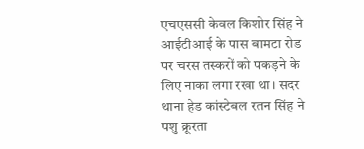एचएससी केवल किशोर सिंह ने आईटीआई के पास बामटा रोड पर चरस तस्करों को पकड़ने के लिए नाका लगा रखा था। सदर थाना हेड कांस्टेबल रतन सिंह ने पशु क्रूरता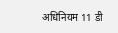अधिनियम 11 डी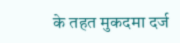के तहत मुकदमा दर्ज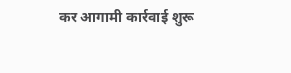कर आगामी कार्रवाई शुरू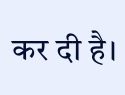कर दी है।